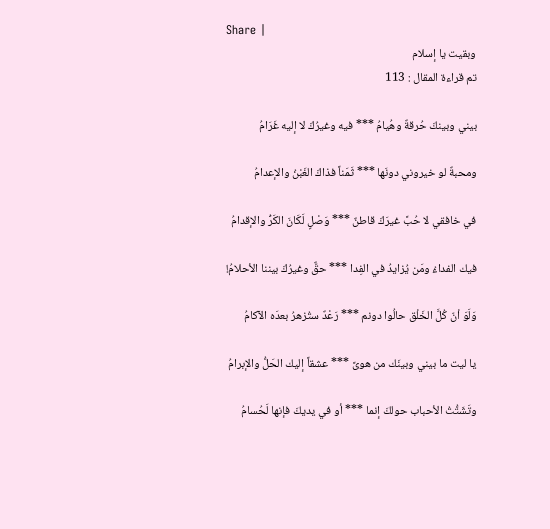Share |
وبقيت يا إسلام
تم قراءة المقال : 113

بيني وبينكَ حُرقةٌ وهُيامُ *** فيه وغيرُكَ لا إليه غَرَامُ

ومحبةٌ لو خيروني دونَها *** ثَمَناً فذاكَ الغَبْنُ والإعدامُ

في خافقي لا حُبَّ غيرَكَ قاطنٌ *** وَصْلٍ لَكَانَ الكَرُّ والإقدامُ

فيك الفداءُ ومَن يُزايدُ في الفِدا *** حقٌّ وغيرُكَ بيننا الأحلامُ!

وَلَوَ اْنّ كُلَّ الخَلْق حالُوا دونم *** رَعْدٌ ستُزهرُ بعدَه الآكامُ

يا ليت ما بيني وبينَك من هوىً *** عشقاً إليك الحَلُّ والإبرامُ

وتَشَتُّتُ الأحباب حولكَ إنما *** أو في يديكَ فإنها لَحُسامُ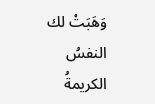وَهَبَتْ لك النفسُ الكريمةُ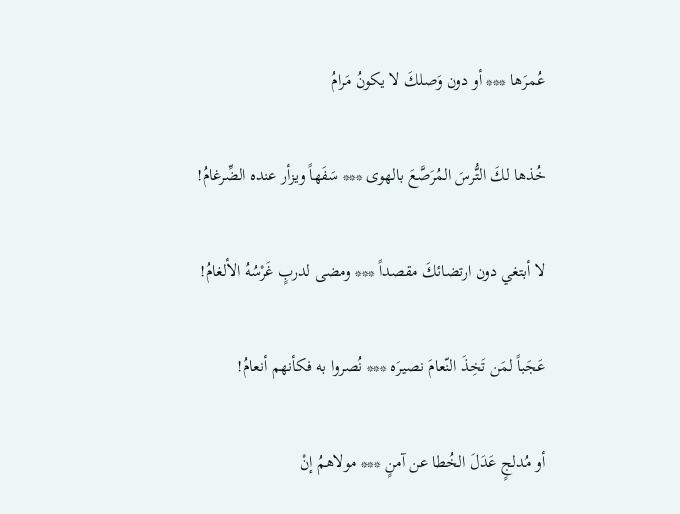عُمرَها *** أو دون وَصلكَ لا يكونُ مَرامُ

خُذها لكَ التُّرسَ المُرَصَّعَ بالهوى *** سَفَهاً ويزأر عنده الضِّرغامُ!

لا أبتغي دون ارتضائكَ مقصداً *** ومضى لدربٍ غَرْسُهُ الألغامُ!

عَجَباً لمَن تَخِذَ النّعامَ نصيرَه *** نُصروا به فكأنهم أنعامُ!

أو مُدلجٍ عَدَلَ الخُطا عن آمنٍ *** مولاهمُ إنْ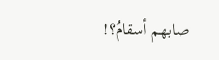صابهم أسقامُ؟!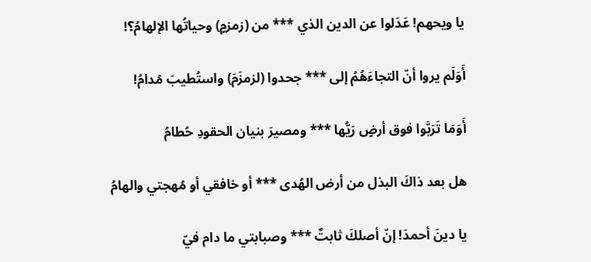يا ويحهم! عَدَلوا عن الدين الذي *** من (زمزمٍ) وحياتُها الإلهامُ؟!

أَوَلَم يروا أنّ التجاءَهُمُ إلى *** جحدوا (لزمزَمَ) واستُطيبَ مُدامُ!

أَوَمَا تَرَبَّوا فوق أرضٍ رَيُّها *** ومصيرَ بنيان الحقودِ حُطامُ

هل بعد ذاكَ البذل من أرض الهُدى *** أو خافقي أو مُهجتي والهامُ

يا دينَ أحمدَ! إنّ أصلكَ ثابتٌ *** وصبابتي ما دام فيّ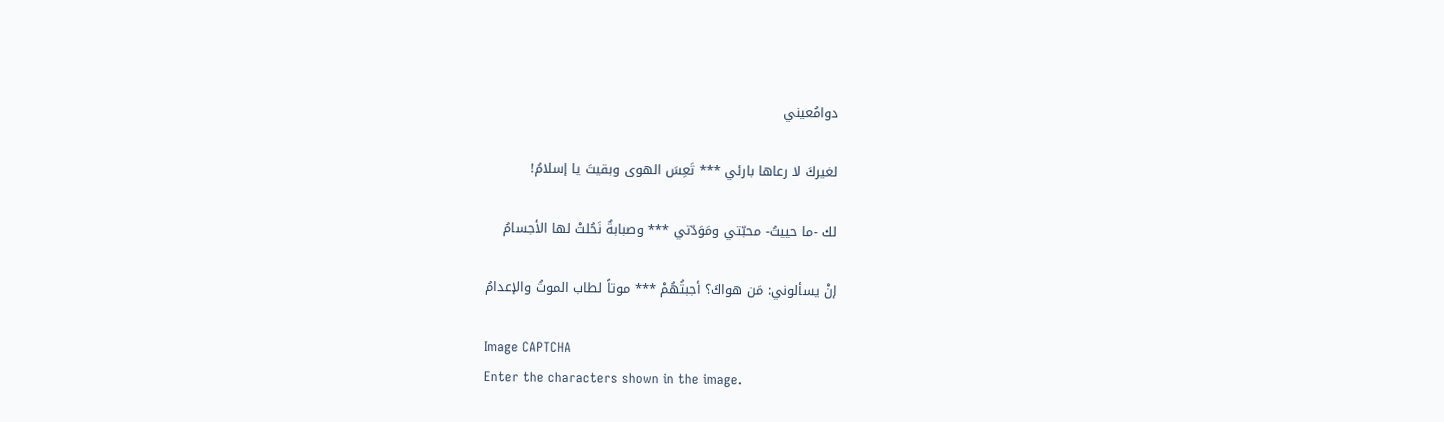دوامُعيني

لغيركَ لا رعاها بارئي *** تَعِسَ الهوى وبقيتَ يا إسلامُ!

لك -ما حييتُ- محبّتي ومَوَدّتي *** وصبابةٌ نَحُلتْ لها الأجسامُ

إنْ يسألوني: مَن هواكَ؟ أجبتُهُمْ *** موتاً لطاب الموتُ والإعدامُ

Image CAPTCHA
Enter the characters shown in the image.